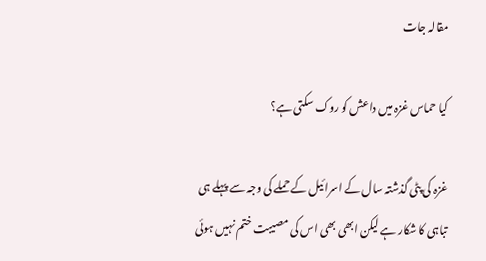مقالہ جات

کیا حماس غزہ میں داعش کو روک سکتی ہے؟

غزہ کی پٹی گذشتہ سال کے اسرائیل کے حملے کی وجہ سے پہلے ہی تباہی کا شکار ہے لیکن ابھی بھی اس کی مصیبت ختم نہیں ہوئی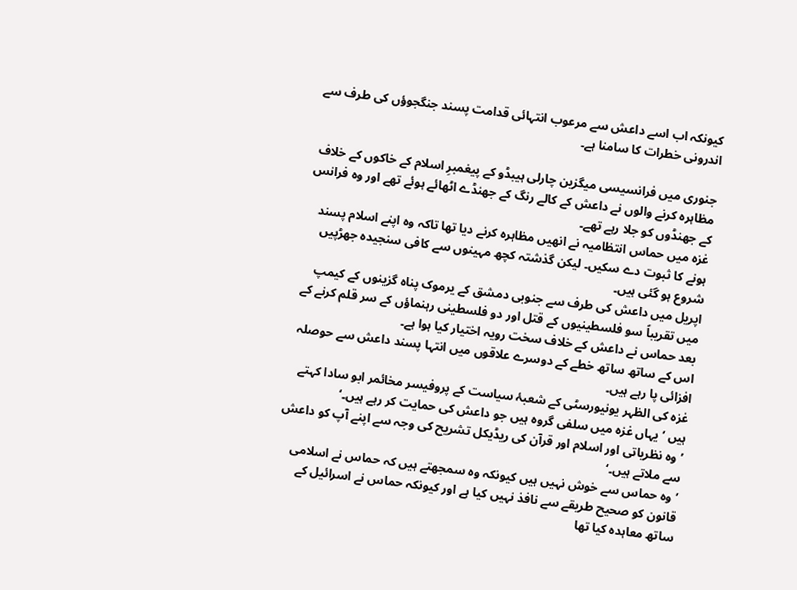کیونکہ اب اسے داعش سے مرعوب انتہائی قدامت پسند جنگجوؤں کی طرف سے اندرونی خطرات کا سامنا ہے۔

جنوری میں فرانسیسی میگزین چارلی ہیبڈو کے پیغمبرِ اسلام کے خاکوں کے خلاف مظاہرہ کرنے والوں نے داعش کے کالے رنگ کے جھنڈے اٹھائے ہوئے تھے اور وہ فرانس کے جھنڈوں کو جلا رہے تھے۔
غزہ میں حماس انتظامیہ نے انھیں مظاہرہ کرنے دیا تھا تاکہ وہ اپنے اسلام پسند ہونے کا ثبوت دے سکیں۔ لیکن گذشتہ کچھ مہینوں سے کافی سنجیدہ جھڑپیں شروع ہو گئی ہیں۔
اپریل میں داعش کی طرف سے جنوبی دمشق کے یرموک پناہ گزینوں کے کیمپ میں تقریباً سو فلسطینیوں کے قتل اور دو فلسطینی رہنماؤں کے سر قلم کرنے کے بعد حماس نے داعش کے خلاف سخت رویہ اختیار کیا ہوا ہے۔
اس کے ساتھ ساتھ خطے کے دوسرے علاقوں میں انتہا پسند داعش سے حوصلہ افزائی پا رہے ہیں۔
غزہ کی الظہر یونیورسٹی کے شعبۂ سیاست کے پروفیسر مخائمر ابو سادا کہتے ہیں ’یہاں غزہ میں سلفی گروہ ہیں جو داعش کی حمایت کر رہے ہیں۔‘
’وہ نظریاتی اور اسلام اور قرآن کی ریڈیکل تشریح کی وجہ سے اپنے آپ کو داعش سے ملاتے ہیں۔‘
’وہ حماس سے خوش نہیں ہیں کیونکہ وہ سمجھتے ہیں کہ حماس نے اسلامی قانون کو صحیح طریقے سے نافذ نہیں کیا ہے اور کیونکہ حماس نے اسرائیل کے ساتھ معاہدہ کیا تھا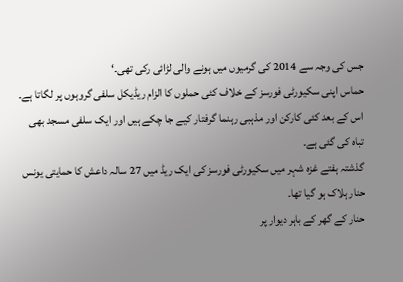جس کی وجہ سے 2014 کی گرمیوں میں ہونے والی لڑائی رکی تھی۔‘
حماس اپنی سکیورٹی فورسز کے خلاف کئی حملوں کا الزام ریڈیکل سلفی گروہوں پر لگاتا ہے۔ اس کے بعد کئی کارکن اور مذہبی رہنما گرفتار کیے جا چکے ہیں اور ایک سلفی مسجد بھی تباہ کی گئی ہے۔
گذشتہ ہفتے غزہ شہر میں سکیورٹی فورسز کی ایک ریڈ میں 27 سالہ داعش کا حمایتی یونس حنار ہلاک ہو گیا تھا۔
حنار کے گھر کے باہر دیوار پر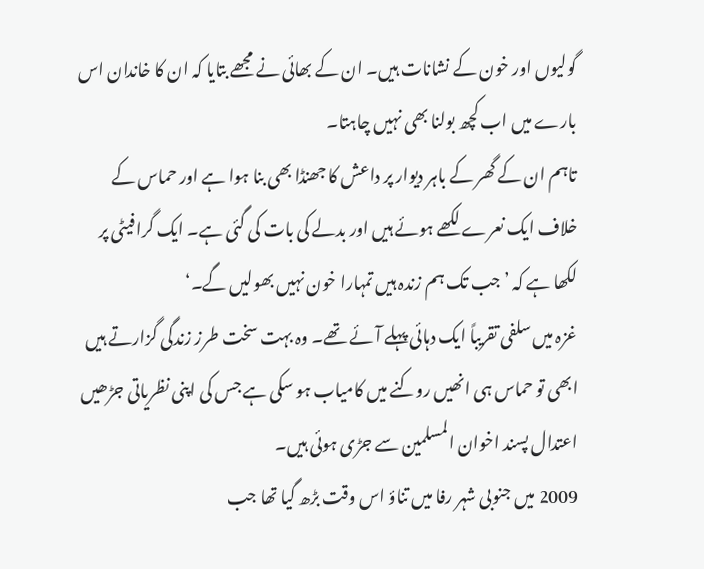گولیوں اور خون کے نشانات ہیں۔ ان کے بھائی نے مجھے بتایا کہ ان کا خاندان اس بارے میں اب کچھ بولنا بھی نہیں چاہتا۔
تاہم ان کے گھر کے باہر دیوار پر داعش کا جھنڈا بھی بنا ہوا ہے اور حماس کے خلاف ایک نعرے لکھے ہوئے ہیں اور بدلے کی بات کی گئی ہے۔ ایک گرافیٹی پر لکھا ہے کہ ’جب تک ہم زندہ ہیں تمہارا خون نہیں بھولیں گے۔‘
غزہ میں سلفی تقریباً ایک دہائی پہلے آئے تھے۔ وہ بہت سخت طرز زندگی گزارتے ہیں
ابھی تو حماس ہی انھیں روکنے میں کامیاب ہو سکی ہے جس کی اپنی نظریاتی جڑھیں اعتدال پسند اخوان المسلمین سے جڑی ہوئی ہیں۔
2009 میں جنوبی شہر رفا میں تناؤ اس وقت بڑھ گیا تھا جب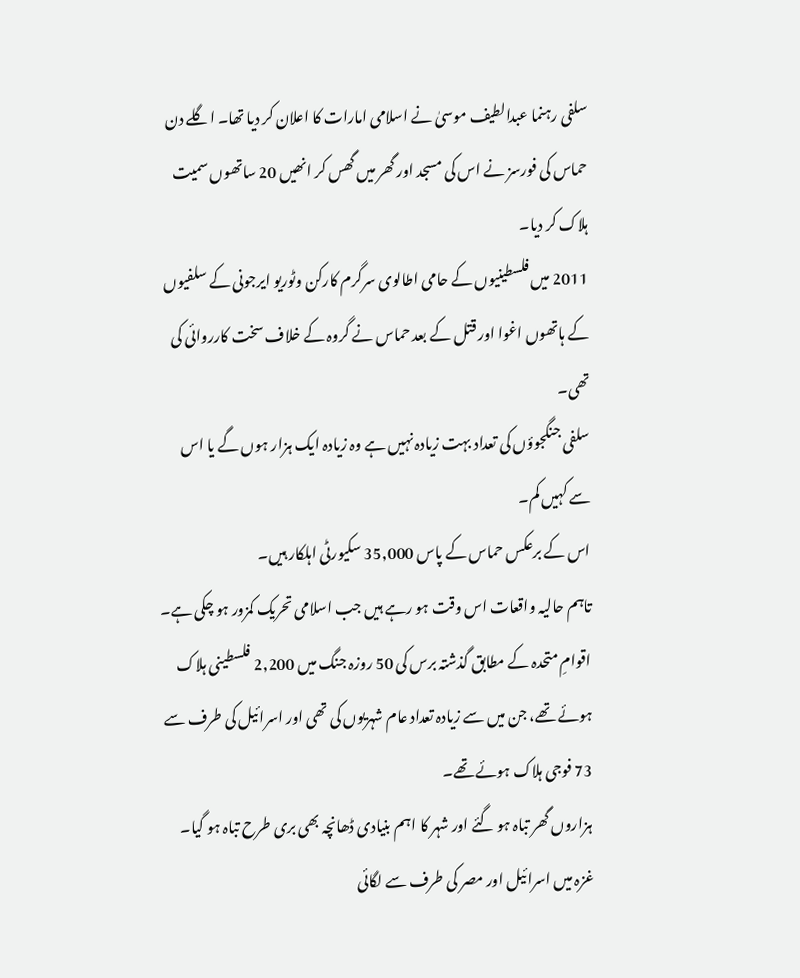سلفی رہنما عبدالطیف موسیٰ نے اسلامی امارات کا اعلان کر دیا تھا۔ اگلے دن حماس کی فورسز نے اس کی مسجد اور گھر میں گھس کر انھیں 20 ساتھوں سمیت ہلاک کر دیا۔
2011 میں فلسطینیوں کے حامی اطالوی سرگرم کارکن وٹوریو ایرجونی کے سلفیوں کے ہاتھوں اغوا اور قتل کے بعد حماس نے گروہ کے خلاف سخت کارروائی کی تھی۔
سلفی جنگجوؤں کی تعداد بہت زیادہ نہیں ہے وہ زیادہ ایک ہزار ہوں گے یا اس سے کہیں کم۔
اس کے برعکس حماس کے پاس 35,000 سکیورٹی اہلکار ہیں۔
تاہم حالیہ واقعات اس وقت ہو رہے ہیں جب اسلامی تحریک کمزور ہو چکی ہے۔
اقوامِ متحدہ کے مطابق گذشتہ برس کی 50 روزہ جنگ میں 2,200 فلسطینی ہلاک ہوئے تھے، جن میں سے زیادہ تعداد عام شہریوں کی تھی اور اسرائیل کی طرف سے 73 فوجی ہلاک ہوئے تھے۔
ہزاروں گھر تباہ ہو گئے اور شہر کا اہم بنیادی ڈھانچہ بھی بری طرح تباہ ہو گیا۔
غزہ میں اسرائیل اور مصر کی طرف سے لگائی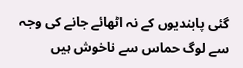گئی پابندیوں کے نہ اٹھائے جانے کی وجہ سے لوگ حماس سے ناخوش ہیں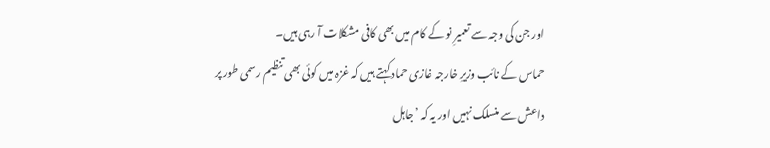اور جن کی وجہ سے تعمیرِ نو کے کام میں بھی کافی مشکلات آ رہی ہیں۔
حماس کے نائب وزیرِ خارجہ غازی حماد کہتے ہیں کہ غزہ میں کوئی بھی تنظیم رسمی طور پر داعش سے منسلک نہیں اور یہ کہ ’جاہل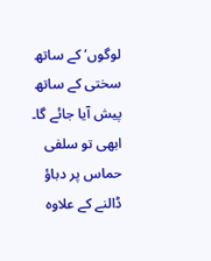لوگوں‘ کے ساتھ سختی کے ساتھ پیش آیا جائے گا۔
ابھی تو سلفی حماس پر دباؤ ڈالنے کے علاوہ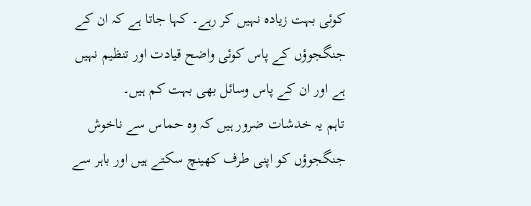کوئی بہت زیادہ نہیں کر رہے۔ کہا جاتا ہے کہ ان کے جنگجوؤں کے پاس کوئی واضح قیادت اور تنظیم نہیں ہے اور ان کے پاس وسائل بھی بہت کم ہیں۔
تاہم یہ خدشات ضرور ہیں کہ وہ حماس سے ناخوش جنگجوؤں کو اپنی طرف کھینچ سکتے ہیں اور باہر سے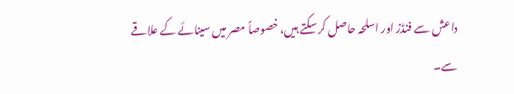داعش سے فنڈز اور اسلحہ حاصل کر سکتے ہیں، خصوصاً مصر میں سینائے کے علاقے سے۔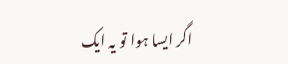اگر ایسا ہوا تو یہ ایک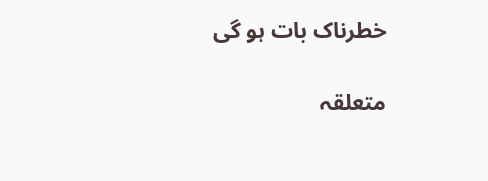خطرناک بات ہو گی

متعلقہ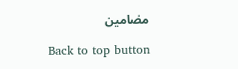مضامین

Back to top button